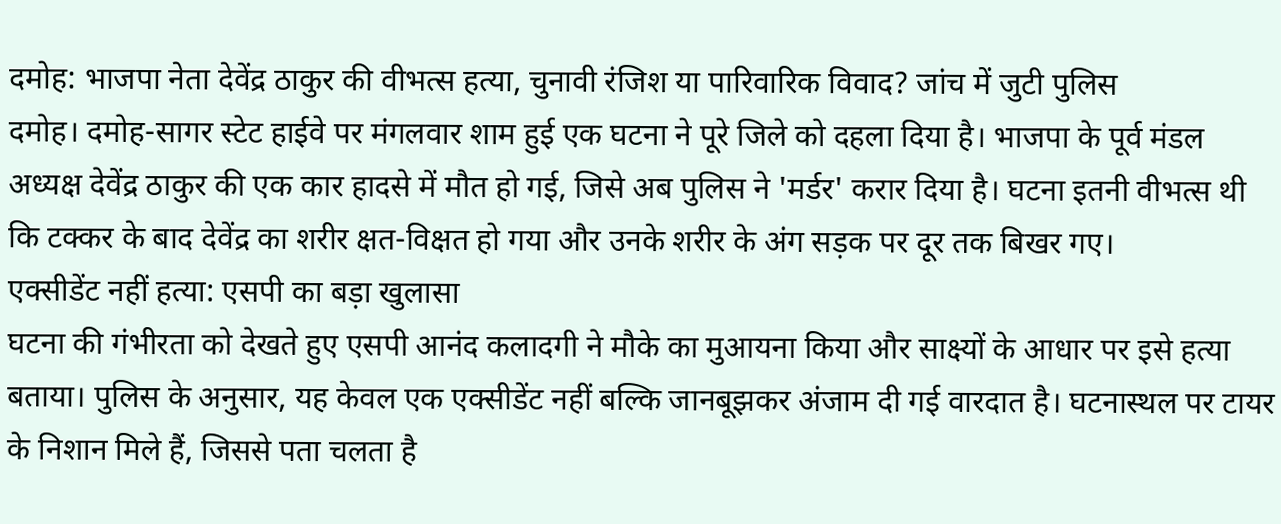दमोह: भाजपा नेता देवेंद्र ठाकुर की वीभत्स हत्या, चुनावी रंजिश या पारिवारिक विवाद? जांच में जुटी पुलिस
दमोह। दमोह-सागर स्टेट हाईवे पर मंगलवार शाम हुई एक घटना ने पूरे जिले को दहला दिया है। भाजपा के पूर्व मंडल अध्यक्ष देवेंद्र ठाकुर की एक कार हादसे में मौत हो गई, जिसे अब पुलिस ने 'मर्डर' करार दिया है। घटना इतनी वीभत्स थी कि टक्कर के बाद देवेंद्र का शरीर क्षत-विक्षत हो गया और उनके शरीर के अंग सड़क पर दूर तक बिखर गए।
एक्सीडेंट नहीं हत्या: एसपी का बड़ा खुलासा
घटना की गंभीरता को देखते हुए एसपी आनंद कलादगी ने मौके का मुआयना किया और साक्ष्यों के आधार पर इसे हत्या बताया। पुलिस के अनुसार, यह केवल एक एक्सीडेंट नहीं बल्कि जानबूझकर अंजाम दी गई वारदात है। घटनास्थल पर टायर के निशान मिले हैं, जिससे पता चलता है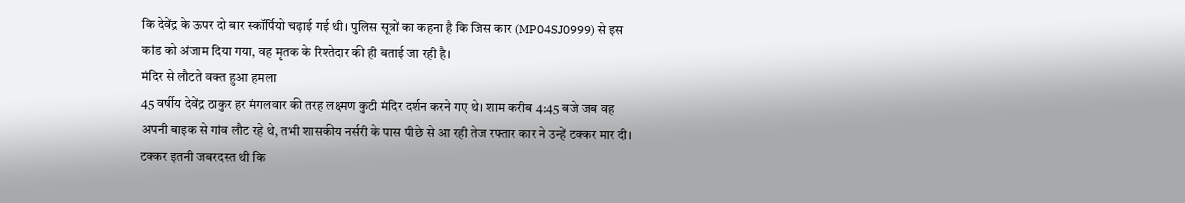कि देवेंद्र के ऊपर दो बार स्कॉर्पियो चढ़ाई गई थी। पुलिस सूत्रों का कहना है कि जिस कार (MP04SJ0999) से इस कांड को अंजाम दिया गया, वह मृतक के रिश्तेदार की ही बताई जा रही है।
मंदिर से लौटते वक्त हुआ हमला
45 वर्षीय देवेंद्र ठाकुर हर मंगलवार की तरह लक्ष्मण कुटी मंदिर दर्शन करने गए थे। शाम करीब 4:45 बजे जब वह अपनी बाइक से गांव लौट रहे थे, तभी शासकीय नर्सरी के पास पीछे से आ रही तेज रफ्तार कार ने उन्हें टक्कर मार दी। टक्कर इतनी जबरदस्त थी कि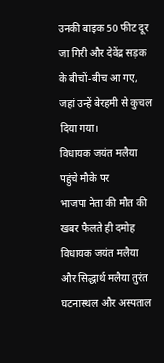उनकी बाइक 50 फीट दूर जा गिरी और देवेंद्र सड़क के बीचों-बीच आ गए, जहां उन्हें बेरहमी से कुचल दिया गया।
विधायक जयंत मलैया पहुंचे मौके पर
भाजपा नेता की मौत की खबर फैलते ही दमोह विधायक जयंत मलैया और सिद्धार्थ मलैया तुरंत घटनास्थल और अस्पताल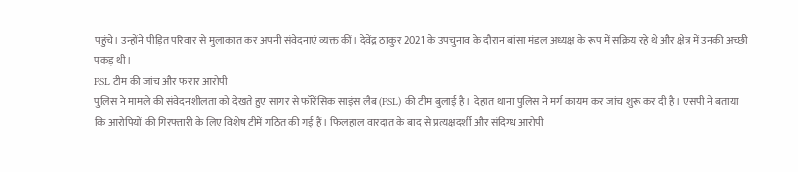पहुंचे। उन्होंने पीड़ित परिवार से मुलाकात कर अपनी संवेदनाएं व्यक्त कीं। देवेंद्र ठाकुर 2021 के उपचुनाव के दौरान बांसा मंडल अध्यक्ष के रूप में सक्रिय रहे थे और क्षेत्र में उनकी अच्छी पकड़ थी।
FSL टीम की जांच और फरार आरोपी
पुलिस ने मामले की संवेदनशीलता को देखते हुए सागर से फॉरेंसिक साइंस लैब (FSL) की टीम बुलाई है। देहात थाना पुलिस ने मर्ग कायम कर जांच शुरू कर दी है। एसपी ने बताया कि आरोपियों की गिरफ्तारी के लिए विशेष टीमें गठित की गई हैं। फिलहाल वारदात के बाद से प्रत्यक्षदर्शी और संदिग्ध आरोपी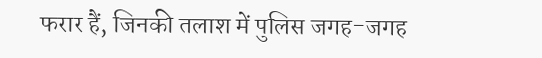फरार हैं, जिनकी तलाश में पुलिस जगह-जगह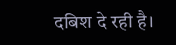दबिश दे रही है।